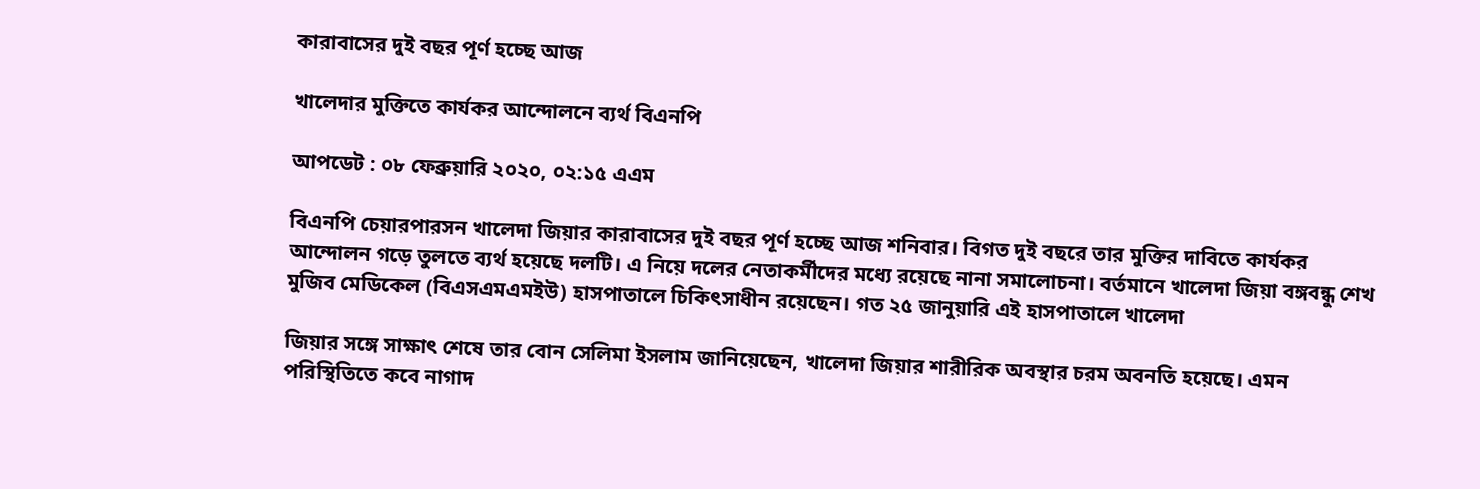কারাবাসের দুই বছর পূর্ণ হচ্ছে আজ

খালেদার মুক্তিতে কার্যকর আন্দোলনে ব্যর্থ বিএনপি

আপডেট : ০৮ ফেব্রুয়ারি ২০২০, ০২:১৫ এএম

বিএনপি চেয়ারপারসন খালেদা জিয়ার কারাবাসের দুই বছর পূর্ণ হচ্ছে আজ শনিবার। বিগত দুই বছরে তার মুক্তির দাবিতে কার্যকর আন্দোলন গড়ে তুলতে ব্যর্থ হয়েছে দলটি। এ নিয়ে দলের নেতাকর্মীদের মধ্যে রয়েছে নানা সমালোচনা। বর্তমানে খালেদা জিয়া বঙ্গবন্ধু শেখ মুজিব মেডিকেল (বিএসএমএমইউ) হাসপাতালে চিকিৎসাধীন রয়েছেন। গত ২৫ জানুয়ারি এই হাসপাতালে খালেদা

জিয়ার সঙ্গে সাক্ষাৎ শেষে তার বোন সেলিমা ইসলাম জানিয়েছেন, খালেদা জিয়ার শারীরিক অবস্থার চরম অবনতি হয়েছে। এমন পরিস্থিতিতে কবে নাগাদ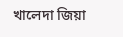খালেদা জিয়া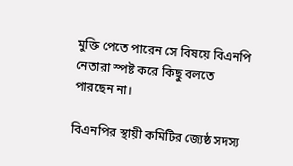মুক্তি পেতে পারেন সে বিষয়ে বিএনপি নেতারা স্পষ্ট করে কিছু বলতে পারছেন না।

বিএনপির স্থায়ী কমিটির জ্যেষ্ঠ সদস্য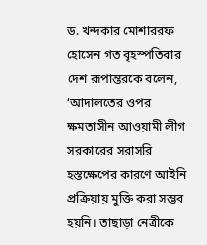ড. খন্দকার মোশাররফ হোসেন গত বৃহস্পতিবার দেশ রূপান্তরকে বলেন, ‘আদালতের ওপর ক্ষমতাসীন আওয়ামী লীগ সরকারের সরাসরি হস্তক্ষেপের কারণে আইনি প্রক্রিয়ায় মুক্তি করা সম্ভব হয়নি। তাছাড়া নেত্রীকে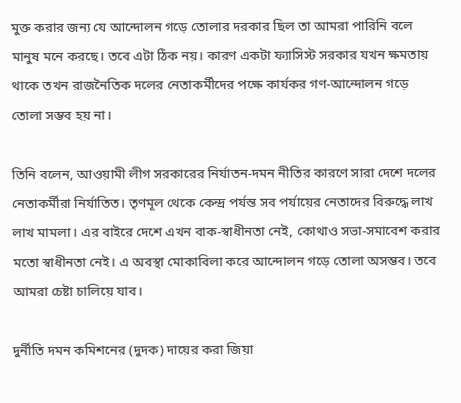মুক্ত করার জন্য যে আন্দোলন গড়ে তোলার দরকার ছিল তা আমরা পারিনি বলে মানুষ মনে করছে। তবে এটা ঠিক নয়। কারণ একটা ফ্যাসিস্ট সরকার যখন ক্ষমতায় থাকে তখন রাজনৈতিক দলের নেতাকর্মীদের পক্ষে কার্যকর গণ-আন্দোলন গড়ে তোলা সম্ভব হয় না।

তিনি বলেন, আওয়ামী লীগ সরকারের নির্যাতন-দমন নীতির কারণে সারা দেশে দলের নেতাকর্মীরা নির্যাতিত। তৃণমূল থেকে কেন্দ্র পর্যন্ত সব পর্যায়ের নেতাদের বিরুদ্ধে লাখ লাখ মামলা। এর বাইরে দেশে এখন বাক-স্বাধীনতা নেই, কোথাও সভা-সমাবেশ করার মতো স্বাধীনতা নেই। এ অবস্থা মোকাবিলা করে আন্দোলন গড়ে তোলা অসম্ভব। তবে আমরা চেষ্টা চালিয়ে যাব।

দুর্নীতি দমন কমিশনের (দুদক) দায়ের করা জিয়া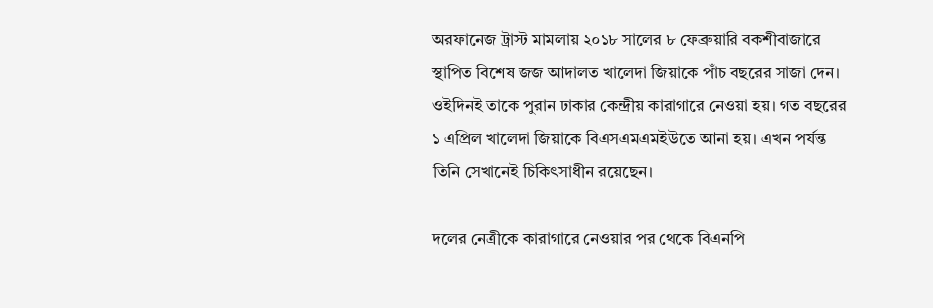অরফানেজ ট্রাস্ট মামলায় ২০১৮ সালের ৮ ফেব্রুয়ারি বকশীবাজারে স্থাপিত বিশেষ জজ আদালত খালেদা জিয়াকে পাঁচ বছরের সাজা দেন। ওইদিনই তাকে পুরান ঢাকার কেন্দ্রীয় কারাগারে নেওয়া হয়। গত বছরের ১ এপ্রিল খালেদা জিয়াকে বিএসএমএমইউতে আনা হয়। এখন পর্যন্ত তিনি সেখানেই চিকিৎসাধীন রয়েছেন।

দলের নেত্রীকে কারাগারে নেওয়ার পর থেকে বিএনপি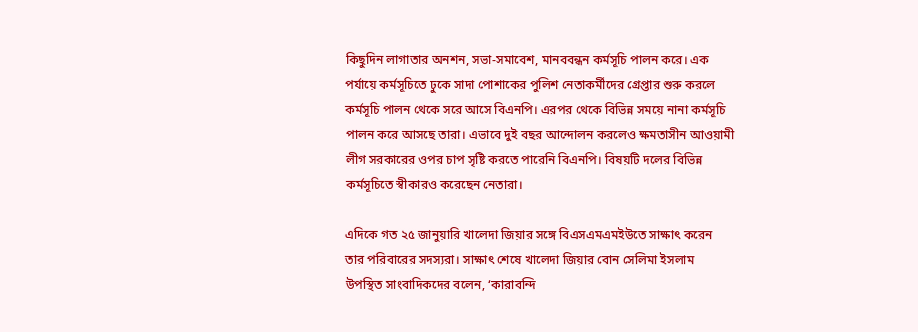কিছুদিন লাগাতার অনশন, সভা-সমাবেশ, মানববন্ধন কর্মসূচি পালন করে। এক পর্যায়ে কর্মসূচিতে ঢুকে সাদা পোশাকের পুলিশ নেতাকর্মীদের গ্রেপ্তার শুরু করলে কর্মসূচি পালন থেকে সরে আসে বিএনপি। এরপর থেকে বিভিন্ন সময়ে নানা কর্মসূচি পালন করে আসছে তারা। এভাবে দুই বছর আন্দোলন করলেও ক্ষমতাসীন আওয়ামী লীগ সরকারের ওপর চাপ সৃষ্টি করতে পারেনি বিএনপি। বিষয়টি দলের বিভিন্ন কর্মসূচিতে স্বীকারও করেছেন নেতারা।

এদিকে গত ২৫ জানুয়ারি খালেদা জিয়ার সঙ্গে বিএসএমএমইউতে সাক্ষাৎ করেন তার পরিবারের সদস্যরা। সাক্ষাৎ শেষে খালেদা জিয়ার বোন সেলিমা ইসলাম উপস্থিত সাংবাদিকদের বলেন, ‘কারাবন্দি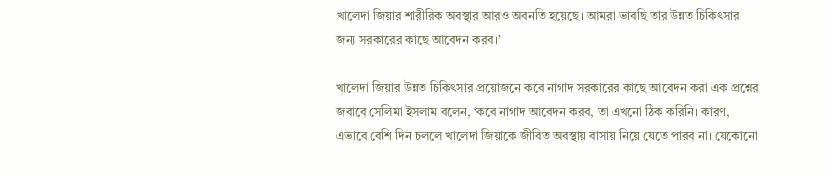খালেদা জিয়ার শারীরিক অবস্থার আরও অবনতি হয়েছে। আমরা ভাবছি তার উন্নত চিকিৎসার জন্য সরকারের কাছে আবেদন করব।’

খালেদা জিয়ার উন্নত চিকিৎসার প্রয়োজনে কবে নাগাদ সরকারের কাছে আবেদন করা এক প্রশ্নের জবাবে সেলিমা ইসলাম বলেন, ‘কবে নাগাদ আবেদন করব, তা এখনো ঠিক করিনি। কারণ, এভাবে বেশি দিন চললে খালেদা জিয়াকে জীবিত অবস্থায় বাসায় নিয়ে যেতে পারব না। যেকোনো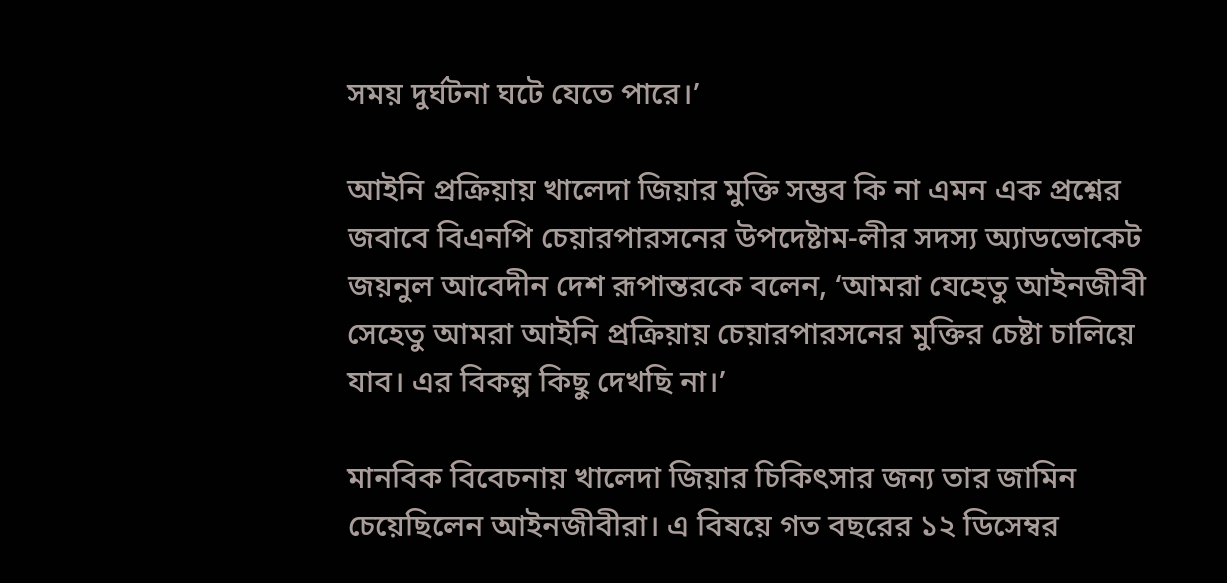সময় দুর্ঘটনা ঘটে যেতে পারে।’

আইনি প্রক্রিয়ায় খালেদা জিয়ার মুক্তি সম্ভব কি না এমন এক প্রশ্নের জবাবে বিএনপি চেয়ারপারসনের উপদেষ্টাম-লীর সদস্য অ্যাডভোকেট জয়নুল আবেদীন দেশ রূপান্তরকে বলেন, ‘আমরা যেহেতু আইনজীবী সেহেতু আমরা আইনি প্রক্রিয়ায় চেয়ারপারসনের মুক্তির চেষ্টা চালিয়ে যাব। এর বিকল্প কিছু দেখছি না।’

মানবিক বিবেচনায় খালেদা জিয়ার চিকিৎসার জন্য তার জামিন চেয়েছিলেন আইনজীবীরা। এ বিষয়ে গত বছরের ১২ ডিসেম্বর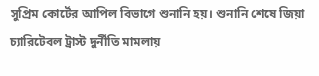সুপ্রিম কোর্টের আপিল বিভাগে শুনানি হয়। শুনানি শেষে জিয়া চ্যারিটেবল ট্রাস্ট দুর্নীতি মামলায়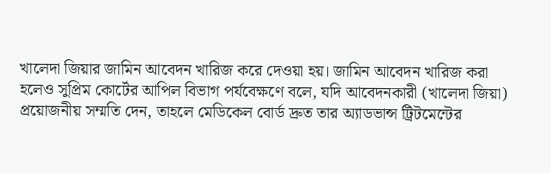খালেদা জিয়ার জামিন আবেদন খারিজ করে দেওয়া হয়। জামিন আবেদন খারিজ করা হলেও সুপ্রিম কোর্টের আপিল বিভাগ পর্যবেক্ষণে বলে, যদি আবেদনকারী (খালেদা জিয়া) প্রয়োজনীয় সম্মতি দেন, তাহলে মেডিকেল বোর্ড দ্রুত তার অ্যাডভান্স ট্রিটমেন্টের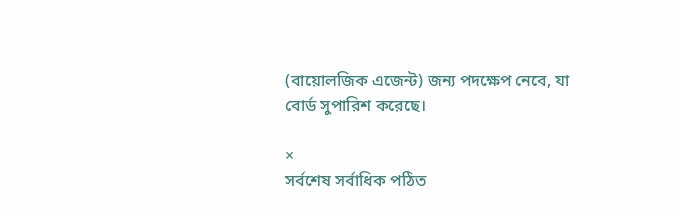(বায়োলজিক এজেন্ট) জন্য পদক্ষেপ নেবে, যা বোর্ড সুপারিশ করেছে।

×
সর্বশেষ সর্বাধিক পঠিত